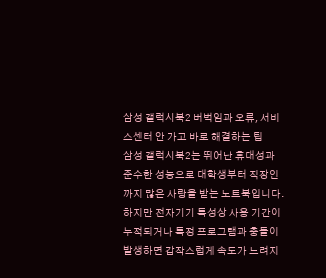삼성 갤럭시북2 버벅임과 오류, 서비스센터 안 가고 바로 해결하는 팁
삼성 갤럭시북2는 뛰어난 휴대성과 준수한 성능으로 대학생부터 직장인까지 많은 사랑을 받는 노트북입니다. 하지만 전자기기 특성상 사용 기간이 누적되거나 특정 프로그램과 충돌이 발생하면 갑작스럽게 속도가 느려지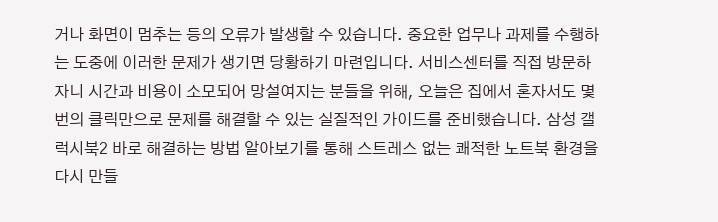거나 화면이 멈추는 등의 오류가 발생할 수 있습니다. 중요한 업무나 과제를 수행하는 도중에 이러한 문제가 생기면 당황하기 마련입니다. 서비스센터를 직접 방문하자니 시간과 비용이 소모되어 망설여지는 분들을 위해, 오늘은 집에서 혼자서도 몇 번의 클릭만으로 문제를 해결할 수 있는 실질적인 가이드를 준비했습니다. 삼성 갤럭시북2 바로 해결하는 방법 알아보기를 통해 스트레스 없는 쾌적한 노트북 환경을 다시 만들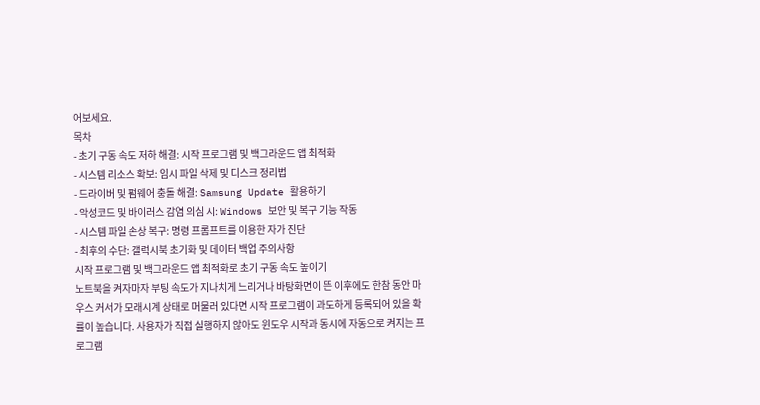어보세요.
목차
- 초기 구동 속도 저하 해결: 시작 프로그램 및 백그라운드 앱 최적화
- 시스템 리소스 확보: 임시 파일 삭제 및 디스크 정리법
- 드라이버 및 펌웨어 충돌 해결: Samsung Update 활용하기
- 악성코드 및 바이러스 감염 의심 시: Windows 보안 및 복구 기능 작동
- 시스템 파일 손상 복구: 명령 프롬프트를 이용한 자가 진단
- 최후의 수단: 갤럭시북 초기화 및 데이터 백업 주의사항
시작 프로그램 및 백그라운드 앱 최적화로 초기 구동 속도 높이기
노트북을 켜자마자 부팅 속도가 지나치게 느리거나 바탕화면이 뜬 이후에도 한참 동안 마우스 커서가 모래시계 상태로 머물러 있다면 시작 프로그램이 과도하게 등록되어 있을 확률이 높습니다. 사용자가 직접 실행하지 않아도 윈도우 시작과 동시에 자동으로 켜지는 프로그램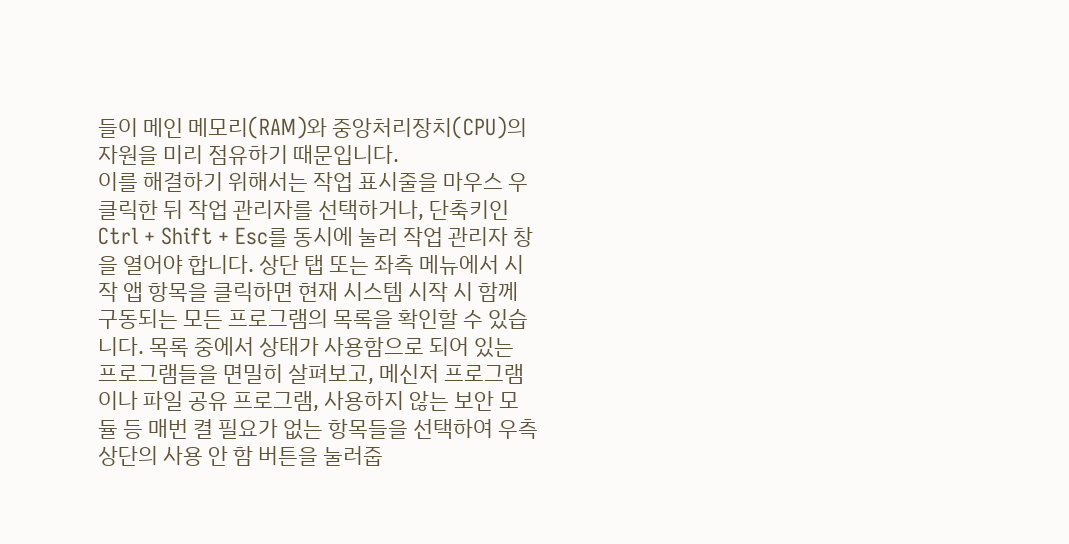들이 메인 메모리(RAM)와 중앙처리장치(CPU)의 자원을 미리 점유하기 때문입니다.
이를 해결하기 위해서는 작업 표시줄을 마우스 우클릭한 뒤 작업 관리자를 선택하거나, 단축키인 Ctrl + Shift + Esc를 동시에 눌러 작업 관리자 창을 열어야 합니다. 상단 탭 또는 좌측 메뉴에서 시작 앱 항목을 클릭하면 현재 시스템 시작 시 함께 구동되는 모든 프로그램의 목록을 확인할 수 있습니다. 목록 중에서 상태가 사용함으로 되어 있는 프로그램들을 면밀히 살펴보고, 메신저 프로그램이나 파일 공유 프로그램, 사용하지 않는 보안 모듈 등 매번 켤 필요가 없는 항목들을 선택하여 우측 상단의 사용 안 함 버튼을 눌러줍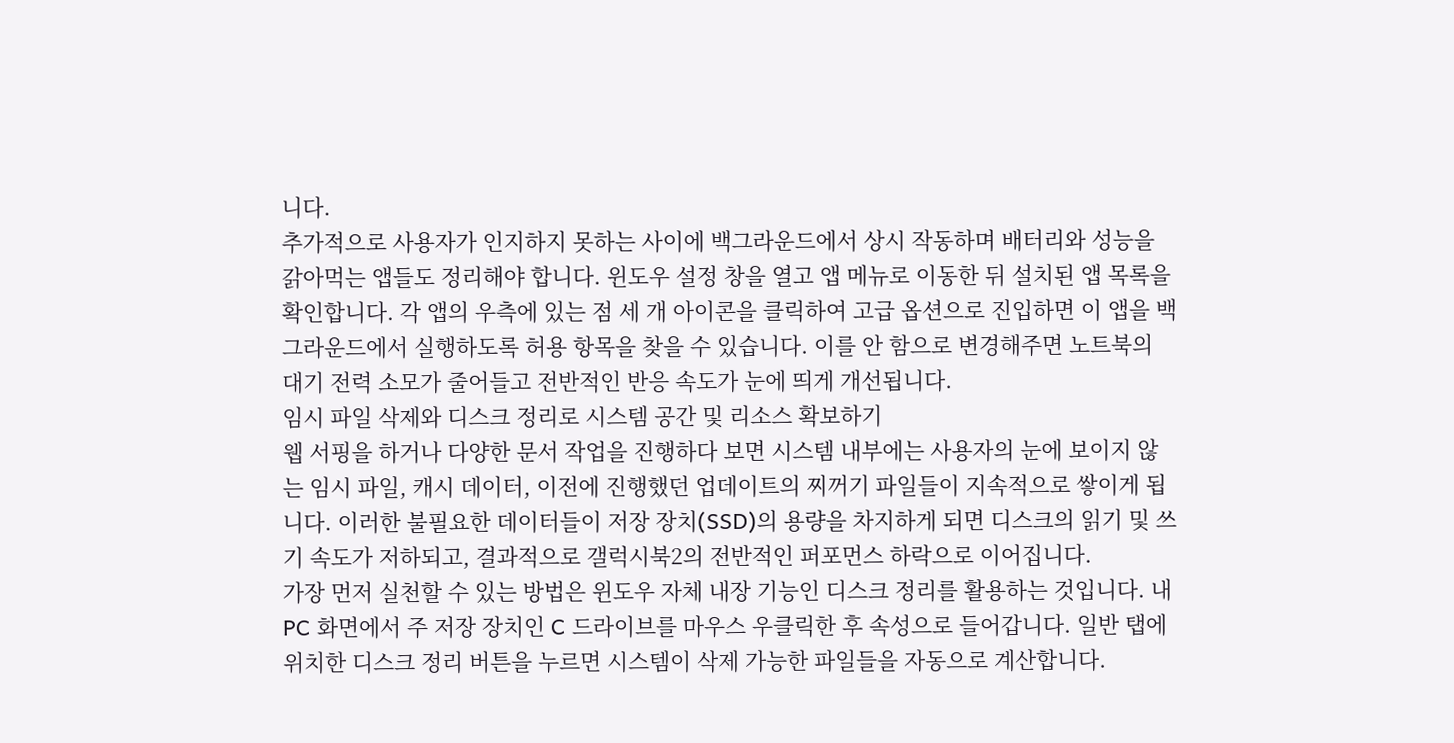니다.
추가적으로 사용자가 인지하지 못하는 사이에 백그라운드에서 상시 작동하며 배터리와 성능을 갉아먹는 앱들도 정리해야 합니다. 윈도우 설정 창을 열고 앱 메뉴로 이동한 뒤 설치된 앱 목록을 확인합니다. 각 앱의 우측에 있는 점 세 개 아이콘을 클릭하여 고급 옵션으로 진입하면 이 앱을 백그라운드에서 실행하도록 허용 항목을 찾을 수 있습니다. 이를 안 함으로 변경해주면 노트북의 대기 전력 소모가 줄어들고 전반적인 반응 속도가 눈에 띄게 개선됩니다.
임시 파일 삭제와 디스크 정리로 시스템 공간 및 리소스 확보하기
웹 서핑을 하거나 다양한 문서 작업을 진행하다 보면 시스템 내부에는 사용자의 눈에 보이지 않는 임시 파일, 캐시 데이터, 이전에 진행했던 업데이트의 찌꺼기 파일들이 지속적으로 쌓이게 됩니다. 이러한 불필요한 데이터들이 저장 장치(SSD)의 용량을 차지하게 되면 디스크의 읽기 및 쓰기 속도가 저하되고, 결과적으로 갤럭시북2의 전반적인 퍼포먼스 하락으로 이어집니다.
가장 먼저 실천할 수 있는 방법은 윈도우 자체 내장 기능인 디스크 정리를 활용하는 것입니다. 내 PC 화면에서 주 저장 장치인 C 드라이브를 마우스 우클릭한 후 속성으로 들어갑니다. 일반 탭에 위치한 디스크 정리 버튼을 누르면 시스템이 삭제 가능한 파일들을 자동으로 계산합니다.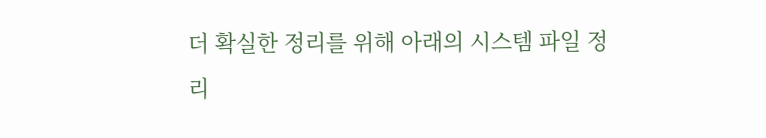더 확실한 정리를 위해 아래의 시스템 파일 정리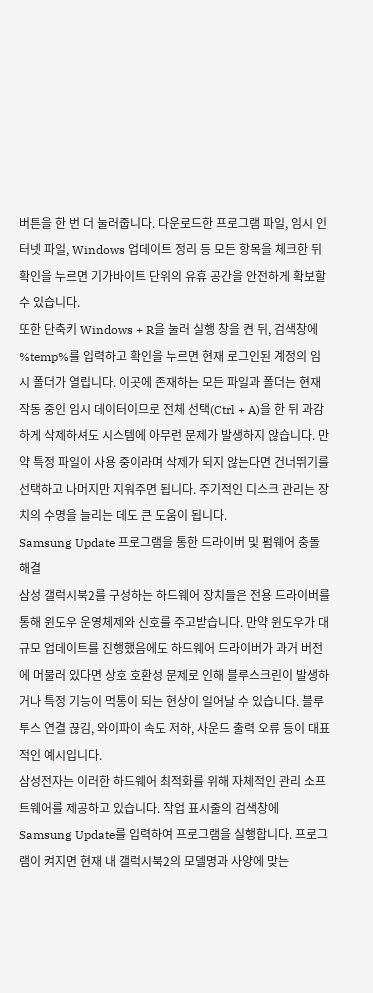버튼을 한 번 더 눌러줍니다. 다운로드한 프로그램 파일, 임시 인터넷 파일, Windows 업데이트 정리 등 모든 항목을 체크한 뒤 확인을 누르면 기가바이트 단위의 유휴 공간을 안전하게 확보할 수 있습니다.
또한 단축키 Windows + R을 눌러 실행 창을 켠 뒤, 검색창에 %temp%를 입력하고 확인을 누르면 현재 로그인된 계정의 임시 폴더가 열립니다. 이곳에 존재하는 모든 파일과 폴더는 현재 작동 중인 임시 데이터이므로 전체 선택(Ctrl + A)을 한 뒤 과감하게 삭제하셔도 시스템에 아무런 문제가 발생하지 않습니다. 만약 특정 파일이 사용 중이라며 삭제가 되지 않는다면 건너뛰기를 선택하고 나머지만 지워주면 됩니다. 주기적인 디스크 관리는 장치의 수명을 늘리는 데도 큰 도움이 됩니다.
Samsung Update 프로그램을 통한 드라이버 및 펌웨어 충돌 해결
삼성 갤럭시북2를 구성하는 하드웨어 장치들은 전용 드라이버를 통해 윈도우 운영체제와 신호를 주고받습니다. 만약 윈도우가 대규모 업데이트를 진행했음에도 하드웨어 드라이버가 과거 버전에 머물러 있다면 상호 호환성 문제로 인해 블루스크린이 발생하거나 특정 기능이 먹통이 되는 현상이 일어날 수 있습니다. 블루투스 연결 끊김, 와이파이 속도 저하, 사운드 출력 오류 등이 대표적인 예시입니다.
삼성전자는 이러한 하드웨어 최적화를 위해 자체적인 관리 소프트웨어를 제공하고 있습니다. 작업 표시줄의 검색창에 Samsung Update를 입력하여 프로그램을 실행합니다. 프로그램이 켜지면 현재 내 갤럭시북2의 모델명과 사양에 맞는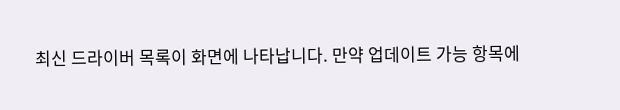최신 드라이버 목록이 화면에 나타납니다. 만약 업데이트 가능 항목에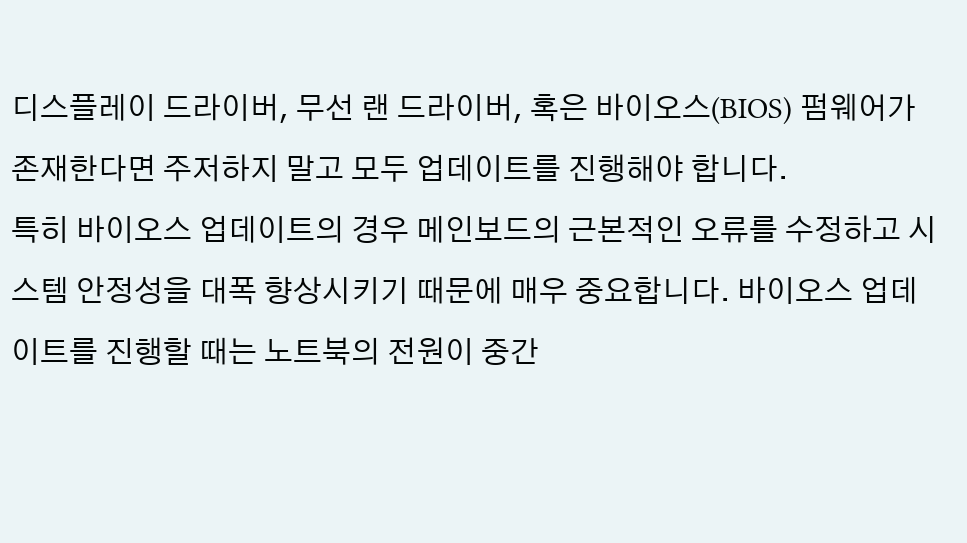디스플레이 드라이버, 무선 랜 드라이버, 혹은 바이오스(BIOS) 펌웨어가 존재한다면 주저하지 말고 모두 업데이트를 진행해야 합니다.
특히 바이오스 업데이트의 경우 메인보드의 근본적인 오류를 수정하고 시스템 안정성을 대폭 향상시키기 때문에 매우 중요합니다. 바이오스 업데이트를 진행할 때는 노트북의 전원이 중간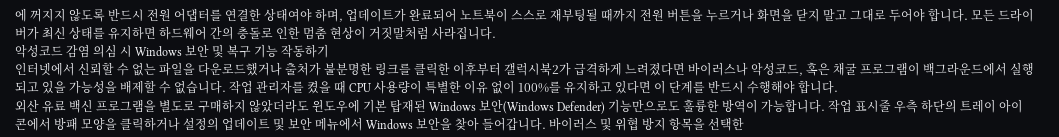에 꺼지지 않도록 반드시 전원 어댑터를 연결한 상태여야 하며, 업데이트가 완료되어 노트북이 스스로 재부팅될 때까지 전원 버튼을 누르거나 화면을 닫지 말고 그대로 두어야 합니다. 모든 드라이버가 최신 상태를 유지하면 하드웨어 간의 충돌로 인한 멈춤 현상이 거짓말처럼 사라집니다.
악성코드 감염 의심 시 Windows 보안 및 복구 기능 작동하기
인터넷에서 신뢰할 수 없는 파일을 다운로드했거나 출처가 불분명한 링크를 클릭한 이후부터 갤럭시북2가 급격하게 느려졌다면 바이러스나 악성코드, 혹은 채굴 프로그램이 백그라운드에서 실행되고 있을 가능성을 배제할 수 없습니다. 작업 관리자를 켰을 때 CPU 사용량이 특별한 이유 없이 100%를 유지하고 있다면 이 단계를 반드시 수행해야 합니다.
외산 유료 백신 프로그램을 별도로 구매하지 않았더라도 윈도우에 기본 탑재된 Windows 보안(Windows Defender) 기능만으로도 훌륭한 방역이 가능합니다. 작업 표시줄 우측 하단의 트레이 아이콘에서 방패 모양을 클릭하거나 설정의 업데이트 및 보안 메뉴에서 Windows 보안을 찾아 들어갑니다. 바이러스 및 위협 방지 항목을 선택한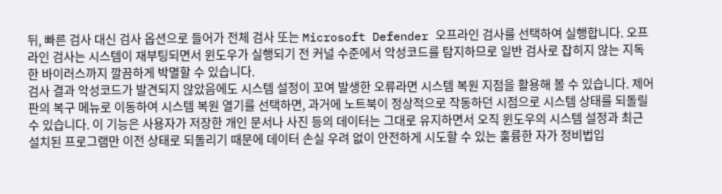뒤, 빠른 검사 대신 검사 옵션으로 들어가 전체 검사 또는 Microsoft Defender 오프라인 검사를 선택하여 실행합니다. 오프라인 검사는 시스템이 재부팅되면서 윈도우가 실행되기 전 커널 수준에서 악성코드를 탐지하므로 일반 검사로 잡히지 않는 지독한 바이러스까지 깔끔하게 박멸할 수 있습니다.
검사 결과 악성코드가 발견되지 않았음에도 시스템 설정이 꼬여 발생한 오류라면 시스템 복원 지점을 활용해 볼 수 있습니다. 제어판의 복구 메뉴로 이동하여 시스템 복원 열기를 선택하면, 과거에 노트북이 정상적으로 작동하던 시점으로 시스템 상태를 되돌릴 수 있습니다. 이 기능은 사용자가 저장한 개인 문서나 사진 등의 데이터는 그대로 유지하면서 오직 윈도우의 시스템 설정과 최근 설치된 프로그램만 이전 상태로 되돌리기 때문에 데이터 손실 우려 없이 안전하게 시도할 수 있는 훌륭한 자가 정비법입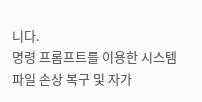니다.
명령 프롬프트를 이용한 시스템 파일 손상 복구 및 자가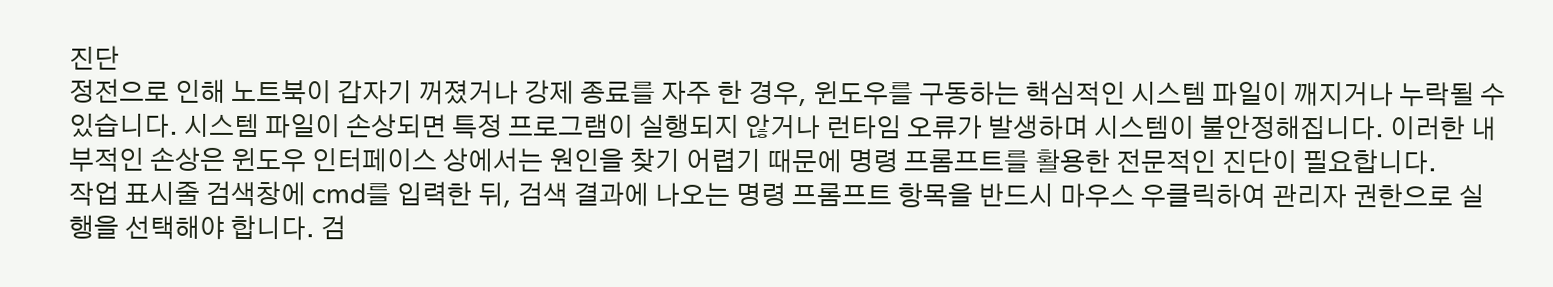진단
정전으로 인해 노트북이 갑자기 꺼졌거나 강제 종료를 자주 한 경우, 윈도우를 구동하는 핵심적인 시스템 파일이 깨지거나 누락될 수 있습니다. 시스템 파일이 손상되면 특정 프로그램이 실행되지 않거나 런타임 오류가 발생하며 시스템이 불안정해집니다. 이러한 내부적인 손상은 윈도우 인터페이스 상에서는 원인을 찾기 어렵기 때문에 명령 프롬프트를 활용한 전문적인 진단이 필요합니다.
작업 표시줄 검색창에 cmd를 입력한 뒤, 검색 결과에 나오는 명령 프롬프트 항목을 반드시 마우스 우클릭하여 관리자 권한으로 실행을 선택해야 합니다. 검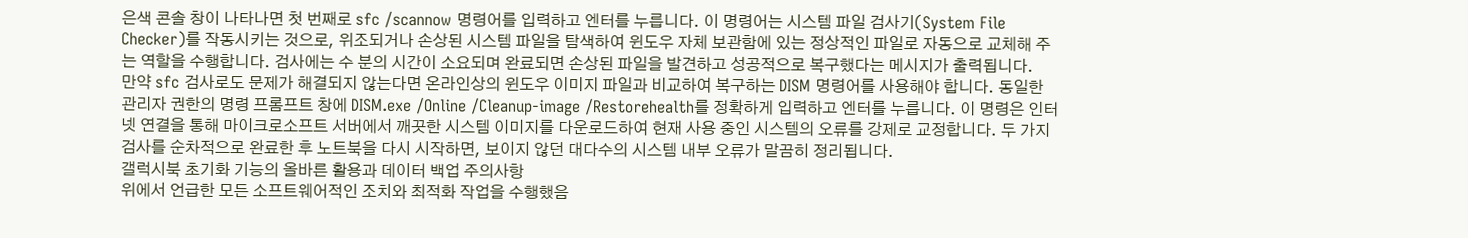은색 콘솔 창이 나타나면 첫 번째로 sfc /scannow 명령어를 입력하고 엔터를 누릅니다. 이 명령어는 시스템 파일 검사기(System File Checker)를 작동시키는 것으로, 위조되거나 손상된 시스템 파일을 탐색하여 윈도우 자체 보관함에 있는 정상적인 파일로 자동으로 교체해 주는 역할을 수행합니다. 검사에는 수 분의 시간이 소요되며 완료되면 손상된 파일을 발견하고 성공적으로 복구했다는 메시지가 출력됩니다.
만약 sfc 검사로도 문제가 해결되지 않는다면 온라인상의 윈도우 이미지 파일과 비교하여 복구하는 DISM 명령어를 사용해야 합니다. 동일한 관리자 권한의 명령 프롬프트 창에 DISM.exe /Online /Cleanup-image /Restorehealth를 정확하게 입력하고 엔터를 누릅니다. 이 명령은 인터넷 연결을 통해 마이크로소프트 서버에서 깨끗한 시스템 이미지를 다운로드하여 현재 사용 중인 시스템의 오류를 강제로 교정합니다. 두 가지 검사를 순차적으로 완료한 후 노트북을 다시 시작하면, 보이지 않던 대다수의 시스템 내부 오류가 말끔히 정리됩니다.
갤럭시북 초기화 기능의 올바른 활용과 데이터 백업 주의사항
위에서 언급한 모든 소프트웨어적인 조치와 최적화 작업을 수행했음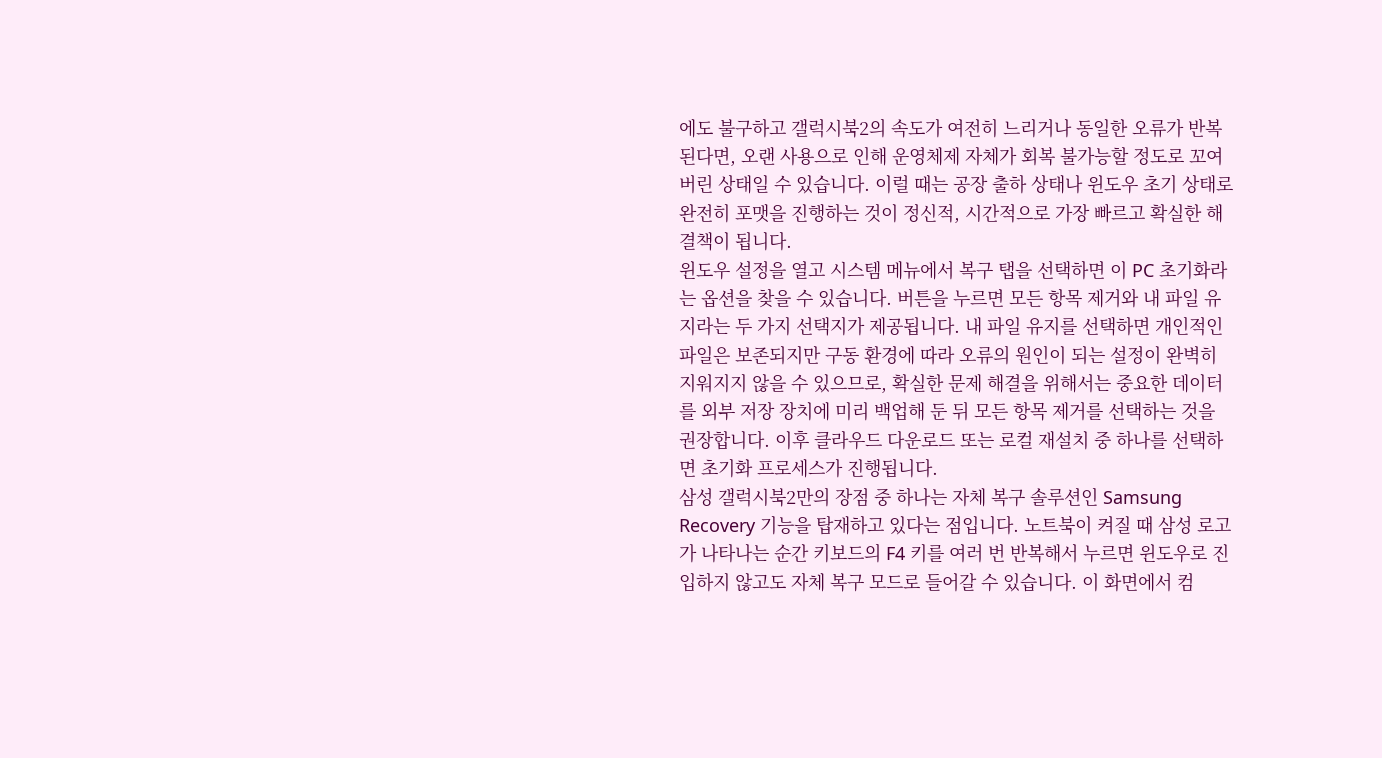에도 불구하고 갤럭시북2의 속도가 여전히 느리거나 동일한 오류가 반복된다면, 오랜 사용으로 인해 운영체제 자체가 회복 불가능할 정도로 꼬여버린 상태일 수 있습니다. 이럴 때는 공장 출하 상태나 윈도우 초기 상태로 완전히 포맷을 진행하는 것이 정신적, 시간적으로 가장 빠르고 확실한 해결책이 됩니다.
윈도우 설정을 열고 시스템 메뉴에서 복구 탭을 선택하면 이 PC 초기화라는 옵션을 찾을 수 있습니다. 버튼을 누르면 모든 항목 제거와 내 파일 유지라는 두 가지 선택지가 제공됩니다. 내 파일 유지를 선택하면 개인적인 파일은 보존되지만 구동 환경에 따라 오류의 원인이 되는 설정이 완벽히 지워지지 않을 수 있으므로, 확실한 문제 해결을 위해서는 중요한 데이터를 외부 저장 장치에 미리 백업해 둔 뒤 모든 항목 제거를 선택하는 것을 권장합니다. 이후 클라우드 다운로드 또는 로컬 재설치 중 하나를 선택하면 초기화 프로세스가 진행됩니다.
삼성 갤럭시북2만의 장점 중 하나는 자체 복구 솔루션인 Samsung Recovery 기능을 탑재하고 있다는 점입니다. 노트북이 켜질 때 삼성 로고가 나타나는 순간 키보드의 F4 키를 여러 번 반복해서 누르면 윈도우로 진입하지 않고도 자체 복구 모드로 들어갈 수 있습니다. 이 화면에서 컴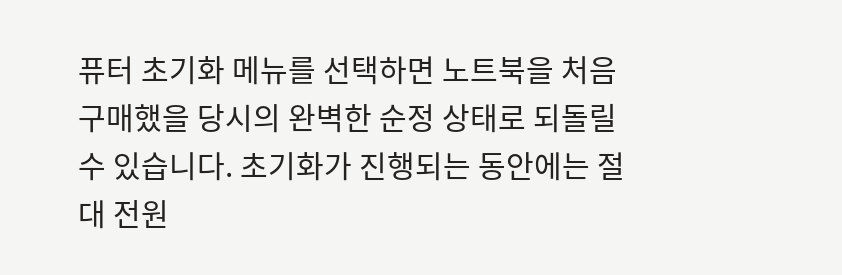퓨터 초기화 메뉴를 선택하면 노트북을 처음 구매했을 당시의 완벽한 순정 상태로 되돌릴 수 있습니다. 초기화가 진행되는 동안에는 절대 전원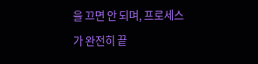을 끄면 안 되며, 프로세스가 완전히 끝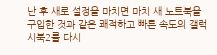난 후 새로 설정을 마치면 마치 새 노트북을 구입한 것과 같은 쾌적하고 빠른 속도의 갤럭시북2를 다시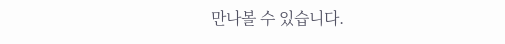만나볼 수 있습니다.